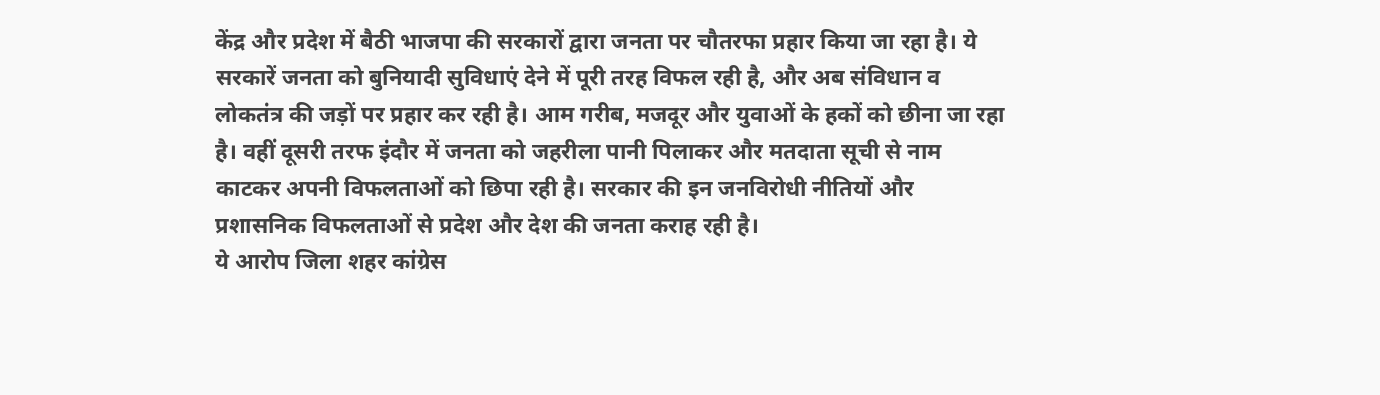केंद्र और प्रदेश में बैठी भाजपा की सरकारों द्वारा जनता पर चौतरफा प्रहार किया जा रहा है। ये सरकारें जनता को बुनियादी सुविधाएं देने में पूरी तरह विफल रही है, और अब संविधान व लोकतंत्र की जड़ों पर प्रहार कर रही है। आम गरीब, मजदूर और युवाओं के हकों को छीना जा रहा है। वहीं दूसरी तरफ इंदौर में जनता को जहरीला पानी पिलाकर और मतदाता सूची से नाम काटकर अपनी विफलताओं को छिपा रही है। सरकार की इन जनविरोधी नीतियों और प्रशासनिक विफलताओं से प्रदेश और देश की जनता कराह रही है।
ये आरोप जिला शहर कांग्रेस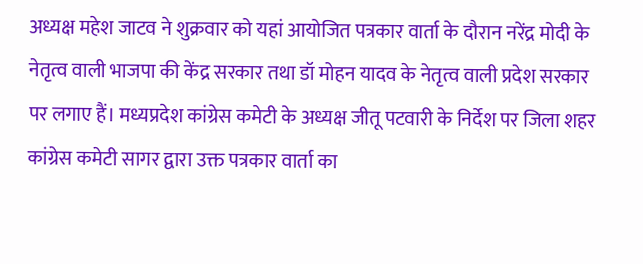अध्यक्ष महेश जाटव ने शुक्रवार को यहां आयोजित पत्रकार वार्ता के दौरान नरेंद्र मोदी के नेतृत्व वाली भाजपा की केंद्र सरकार तथा डॉ मोहन यादव के नेतृत्व वाली प्रदेश सरकार पर लगाए हैं। मध्यप्रदेश कांग्रेस कमेटी के अध्यक्ष जीतू पटवारी के निर्देश पर जिला शहर कांग्रेस कमेटी सागर द्वारा उक्त पत्रकार वार्ता का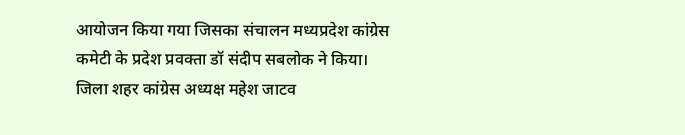आयोजन किया गया जिसका संचालन मध्यप्रदेश कांग्रेस कमेटी के प्रदेश प्रवक्ता डॉ संदीप सबलोक ने किया।
जिला शहर कांग्रेस अध्यक्ष महेश जाटव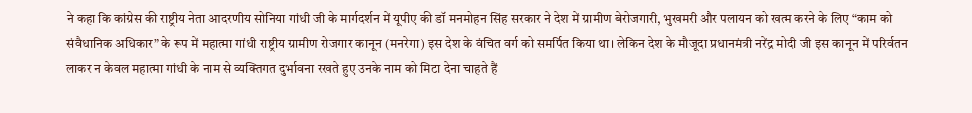ने कहा कि कांग्रेस की राष्ट्रीय नेता आदरणीय सोनिया गांधी जी के मार्गदर्शन में यूपीए की डॉ मनमोहन सिंह सरकार ने देश में ग्रामीण बेरोजगारी, भुखमरी और पलायन को खत्म करने के लिए “काम को संवैधानिक अधिकार” के रूप में महात्मा गांधी राष्ट्रीय ग्रामीण रोजगार कानून (मनरेगा) इस देश के वंचित वर्ग को समर्पित किया था। लेकिन देश के मौजूदा प्रधानमंत्री नरेंद्र मोदी जी इस कानून में परिर्वतन लाकर न केवल महात्मा गांधी के नाम से व्यक्तिगत दुर्भावना रखते हुए उनके नाम को मिटा देना चाहते हैं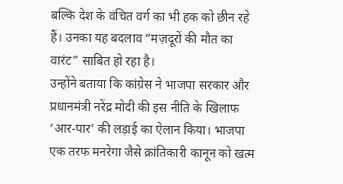बल्कि देश के वंचित वर्ग का भी हक को छीन रहे हैं। उनका यह बदलाव “मज़दूरों की मौत का वारंट” साबित हो रहा है।
उन्होंने बताया कि कांग्रेस ने भाजपा सरकार और प्रधानमंत्री नरेंद्र मोदी की इस नीति के खिलाफ ‘आर-पार’ की लड़ाई का ऐलान किया। भाजपा एक तरफ मनरेगा जैसे क्रांतिकारी कानून को खत्म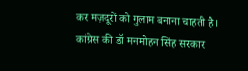कर मज़दूरों को गुलाम बनाना चाहती है।
कांग्रेस की डॉ मनमोहन सिंह सरकार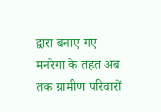द्वारा बनाए गए मनरेगा के तहत अब तक ग्रामीण परिवारों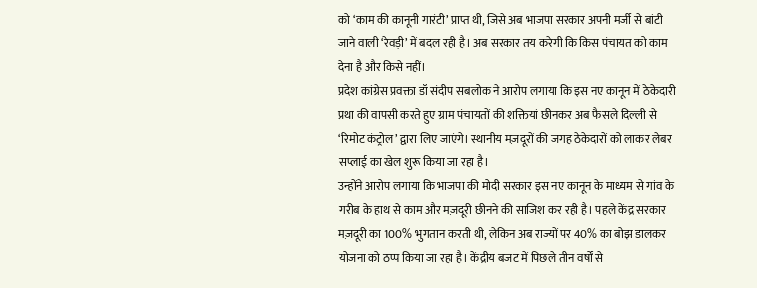को ‘काम की कानूनी गारंटी’ प्राप्त थी, जिसे अब भाजपा सरकार अपनी मर्जी से बांटी जाने वाली ‘रेवड़ी’ में बदल रही है। अब सरकार तय करेगी कि किस पंचायत को काम देना है और किसे नहीं।
प्रदेश कांग्रेस प्रवक्ता डॉ संदीप सबलोक ने आरोप लगाया कि इस नए कानून में ठेकेदारी प्रथा की वापसी करते हुए ग्राम पंचायतों की शक्तियां छीनकर अब फैसले दिल्ली से ‘रिमोट कंट्रोल’ द्वारा लिए जाएंगे। स्थानीय मज़दूरों की जगह ठेकेदारों को लाकर लेबर सप्लाई का खेल शुरू किया जा रहा है।
उन्होंने आरोप लगाया कि भाजपा की मोदी सरकार इस नए कानून के माध्यम से गांव के गरीब के हाथ से काम और मज़दूरी छीनने की साजिश कर रही है। पहले केंद्र सरकार मज़दूरी का 100% भुगतान करती थी, लेकिन अब राज्यों पर 40% का बोझ डालकर योजना को ठप्प किया जा रहा है। केंद्रीय बजट में पिछले तीन वर्षों से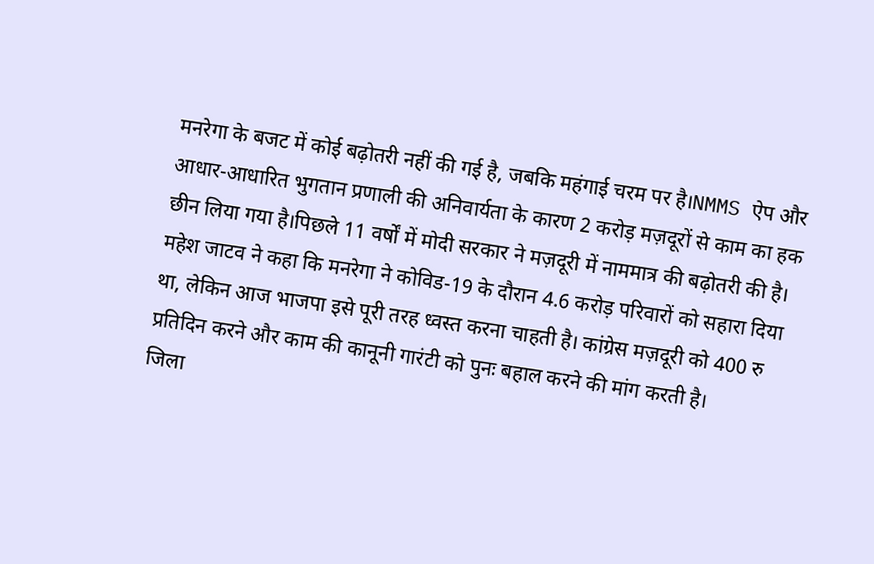मनरेगा के बजट में कोई बढ़ोतरी नहीं की गई है, जबकि महंगाई चरम पर है।NMMS ऐप और आधार-आधारित भुगतान प्रणाली की अनिवार्यता के कारण 2 करोड़ मज़दूरों से काम का हक छीन लिया गया है।पिछले 11 वर्षों में मोदी सरकार ने मज़दूरी में नाममात्र की बढ़ोतरी की है।
महेश जाटव ने कहा कि मनरेगा ने कोविड-19 के दौरान 4.6 करोड़ परिवारों को सहारा दिया था, लेकिन आज भाजपा इसे पूरी तरह ध्वस्त करना चाहती है। कांग्रेस मज़दूरी को 400 रु प्रतिदिन करने और काम की कानूनी गारंटी को पुनः बहाल करने की मांग करती है।
जिला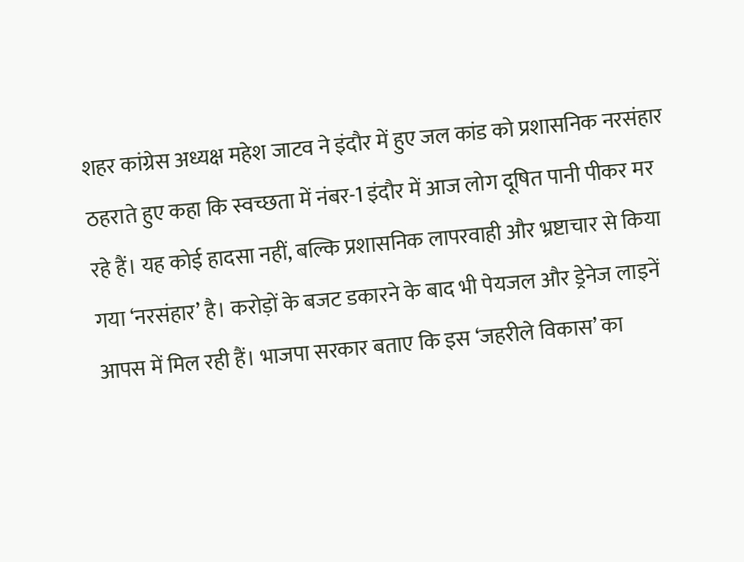शहर कांग्रेस अध्यक्ष महेश जाटव ने इंदौर में हुए जल कांड को प्रशासनिक नरसंहार ठहराते हुए कहा कि स्वच्छता में नंबर-1 इंदौर में आज लोग दूषित पानी पीकर मर रहे हैं। यह कोई हादसा नहीं, बल्कि प्रशासनिक लापरवाही और भ्रष्टाचार से किया गया ‘नरसंहार’ है। करोड़ों के बजट डकारने के बाद भी पेयजल और ड्रेनेज लाइनें आपस में मिल रही हैं। भाजपा सरकार बताए कि इस ‘जहरीले विकास’ का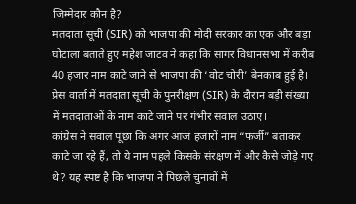जिम्मेदार कौन है?
मतदाता सूची (SIR) को भाजपा की मोदी सरकार का एक और बड़ा घोटाला बताते हुए महेश जाटव ने कहा कि सागर विधानसभा में करीब 40 हजार नाम काटे जाने से भाजपा की ‘वोट चोरी’ बेनकाब हुई है। प्रेस वार्ता में मतदाता सूची के पुनरीक्षण (SIR) के दौरान बड़ी संख्या में मतदाताओं के नाम काटे जाने पर गंभीर सवाल उठाए।
कांग्रेस ने सवाल पूछा कि अगर आज हजारों नाम “फर्जी” बताकर काटे जा रहे हैं, तो ये नाम पहले किसके संरक्षण में और कैसे जोड़े गए थे? यह स्पष्ट है कि भाजपा ने पिछले चुनावों में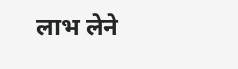लाभ लेने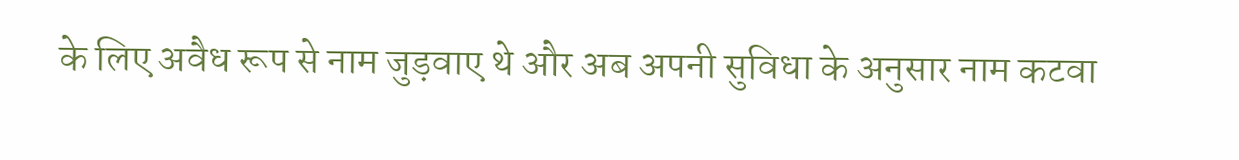के लिए अवैध रूप से नाम जुड़वाए थे और अब अपनी सुविधा के अनुसार नाम कटवा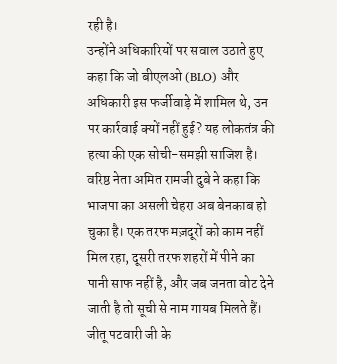रही है।
उन्होंने अधिकारियों पर सवाल उठाते हुए कहा कि जो बीएलओ (BLO) और अधिकारी इस फर्जीवाड़े में शामिल थे, उन पर कार्रवाई क्यों नहीं हुई? यह लोकतंत्र की हत्या की एक सोची-समझी साजिश है।
वरिष्ठ नेता अमित रामजी दुबे ने कहा कि भाजपा का असली चेहरा अब बेनकाब हो चुका है। एक तरफ मज़दूरों को काम नहीं मिल रहा, दूसरी तरफ शहरों में पीने का पानी साफ नहीं है, और जब जनता वोट देने जाती है तो सूची से नाम गायब मिलते हैं। जीतू पटवारी जी के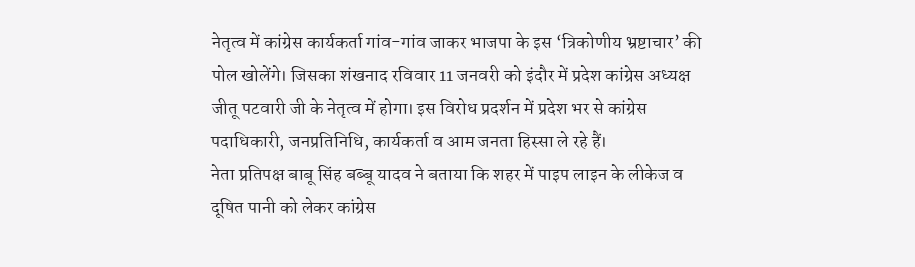नेतृत्व में कांग्रेस कार्यकर्ता गांव-गांव जाकर भाजपा के इस ‘त्रिकोणीय भ्रष्टाचार’ की पोल खोलेंगे। जिसका शंखनाद रविवार 11 जनवरी को इंदौर में प्रदेश कांग्रेस अध्यक्ष जीतू पटवारी जी के नेतृत्व में होगा। इस विरोध प्रदर्शन में प्रदेश भर से कांग्रेस पदाधिकारी, जनप्रतिनिधि, कार्यकर्ता व आम जनता हिस्सा ले रहे हैं।
नेता प्रतिपक्ष बाबू सिंह बब्बू यादव ने बताया कि शहर में पाइप लाइन के लीकेज व दूषित पानी को लेकर कांग्रेस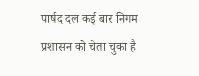पार्षद दल कई बार निगम प्रशासन को चेता चुका है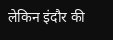लेकिन इंदौर की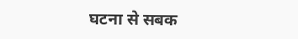घटना से सबक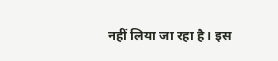नहीं लिया जा रहा है। इस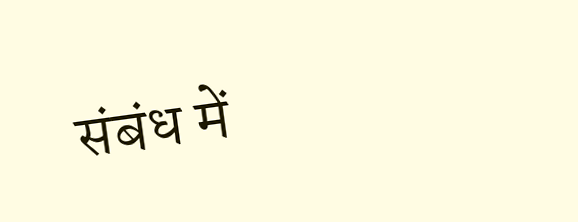संबंध में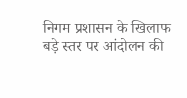निगम प्रशासन के खिलाफ बड़े स्तर पर आंदोलन की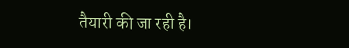तैयारी की जा रही है।